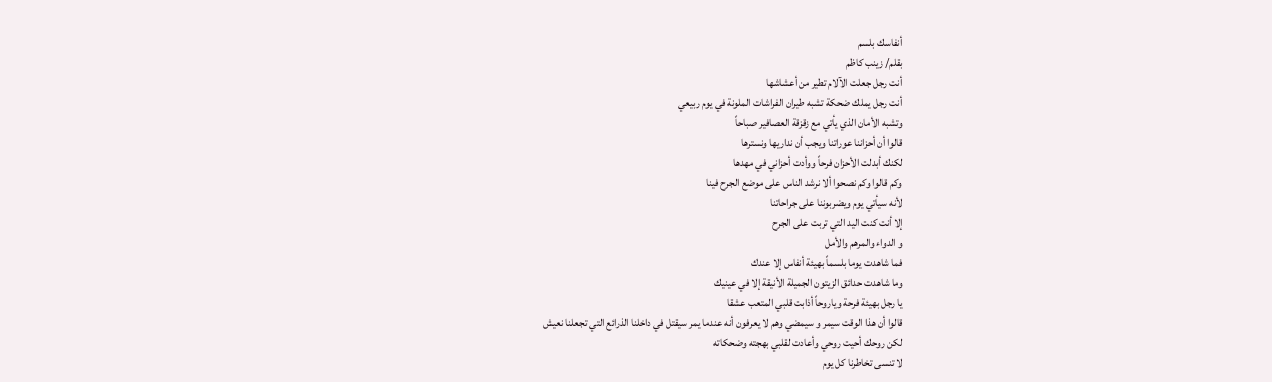أنفاسك بلسم
بقلم/ زينب كاظم
أنت رجل جعلت الآلام تطير من أعشاشها
أنت رجل يملك ضحكة تشبه طيران الفراشات الملونة في يوم ربيعي
وتشبه الأمان الذي يأتي مع زقزقة العصافير صباحاً
قالوا أن أحزاننا عوراتنا ويجب أن نداريها ونسترها
لكنك أبدلت الأحزان فرحاً ووأدت أحزاني في مهدها
وكم قالوا وكم نصحوا ألا نرشد الناس على موضع الجرح فينا
لأنه سيأتي يوم ويضربوننا على جراحاتنا
إلا أنت كنت اليد التي تربت على الجرح
و الدواء والمرهم والأمل
فما شاهدت يوما بلسماً بهيئة أنفاس إلا عندك
وما شاهدت حدائق الزيتون الجميلة الأنيقة إلا في عينيك
يا رجل بهيئة فرحة وياروحاً أذابت قلبي المتعب عشقا
قالوا أن هذا الوقت سيمر و سيمضي وهم لا يعرفون أنه عندما يمر سيقتل في داخلنا الذرائع التي تجعلنا نعيش
لكن روحك أحيت روحي وأعادت لقلبي بهجته وضحكاته
لا تنسى تخاطرنا كل يوم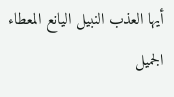أيها العذب النبيل اليانع المعطاء الجميل